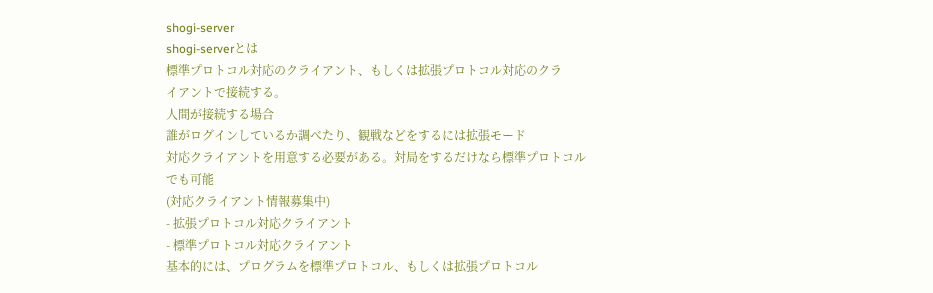shogi-server
shogi-serverとは
標準プロトコル対応のクライアント、もしくは拡張プロトコル対応のクラ
イアントで接続する。
人間が接続する場合
誰がログインしているか調べたり、観戦などをするには拡張モード
対応クライアントを用意する必要がある。対局をするだけなら標準プロトコル
でも可能
(対応クライアント情報募集中)
- 拡張プロトコル対応クライアント
- 標準プロトコル対応クライアント
基本的には、プログラムを標準プロトコル、もしくは拡張プロトコル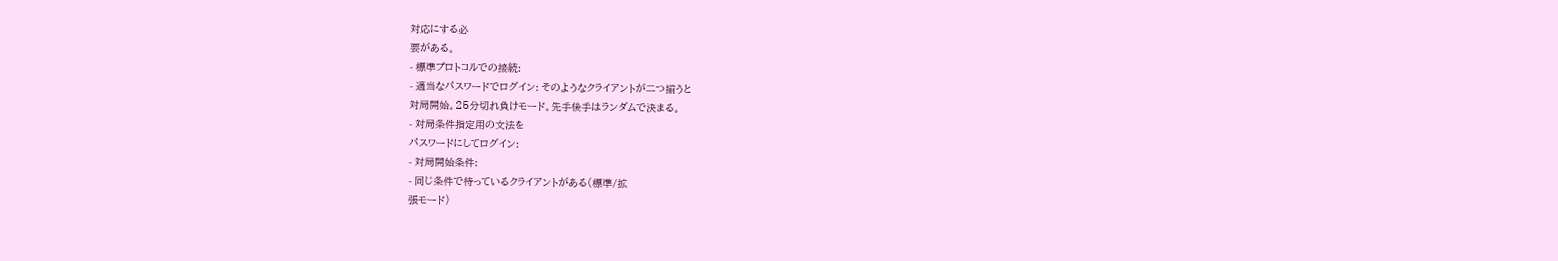対応にする必
要がある。
- 標準プロトコルでの接続:
- 適当なパスワードでログイン: そのようなクライアントが二つ揃うと
対局開始。25分切れ負けモード。先手後手はランダムで決まる。
- 対局条件指定用の文法を
パスワードにしてログイン:
- 対局開始条件:
- 同じ条件で待っているクライアントがある(標準/拡
張モード)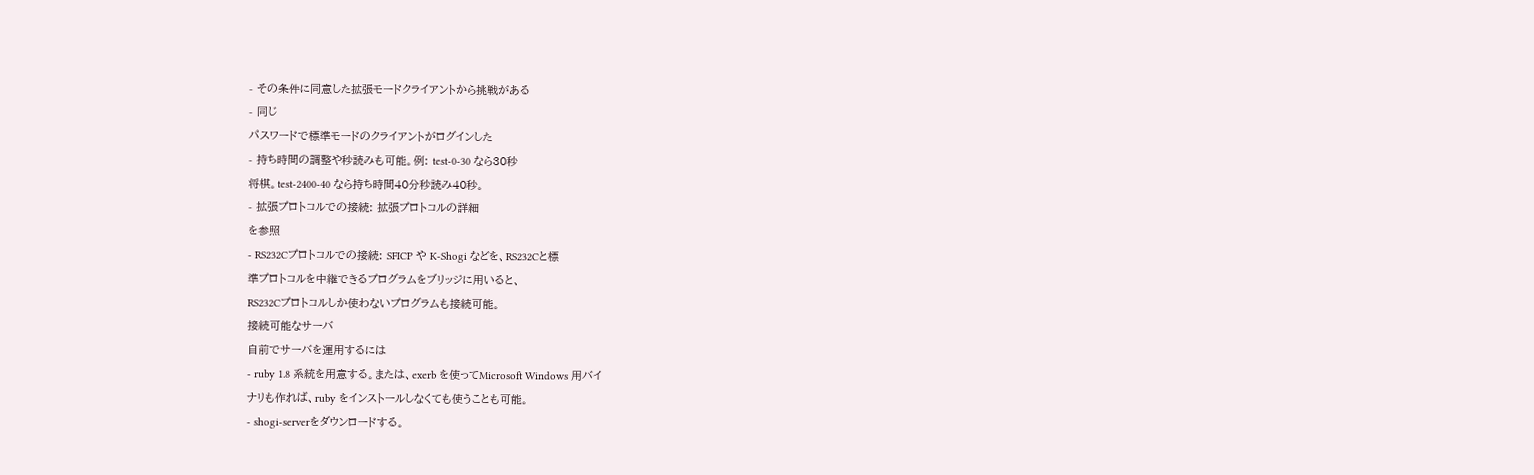- その条件に同意した拡張モードクライアントから挑戦がある
- 同じ
パスワードで標準モードのクライアントがログインした
- 持ち時間の調整や秒読みも可能。例: test-0-30 なら30秒
将棋。test-2400-40 なら持ち時間40分秒読み40秒。
- 拡張プロトコルでの接続: 拡張プロトコルの詳細
を参照
- RS232Cプロトコルでの接続: SFICP や K-Shogi などを、RS232Cと標
準プロトコルを中継できるプログラムをブリッジに用いると、
RS232Cプロトコルしか使わないプログラムも接続可能。
接続可能なサーバ
自前でサーバを運用するには
- ruby 1.8 系統を用意する。または、exerb を使ってMicrosoft Windows 用バイ
ナリも作れば、ruby をインストールしなくても使うことも可能。
- shogi-serverをダウンロードする。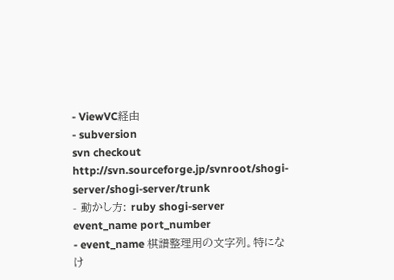- ViewVC経由
- subversion
svn checkout
http://svn.sourceforge.jp/svnroot/shogi-server/shogi-server/trunk
- 動かし方: ruby shogi-server event_name port_number
- event_name 棋譜整理用の文字列。特になけ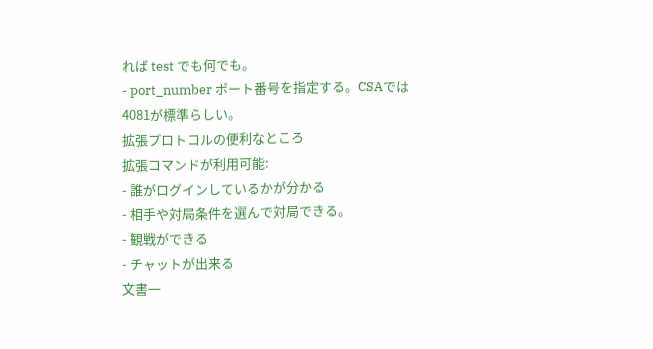れば test でも何でも。
- port_number ポート番号を指定する。CSAでは4081が標準らしい。
拡張プロトコルの便利なところ
拡張コマンドが利用可能:
- 誰がログインしているかが分かる
- 相手や対局条件を選んで対局できる。
- 観戦ができる
- チャットが出来る
文書一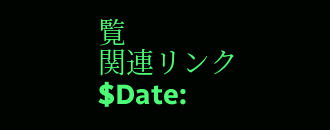覧
関連リンク
$Date: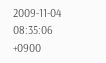2009-11-04 08:35:06 +0900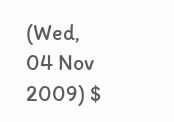(Wed, 04 Nov 2009) $